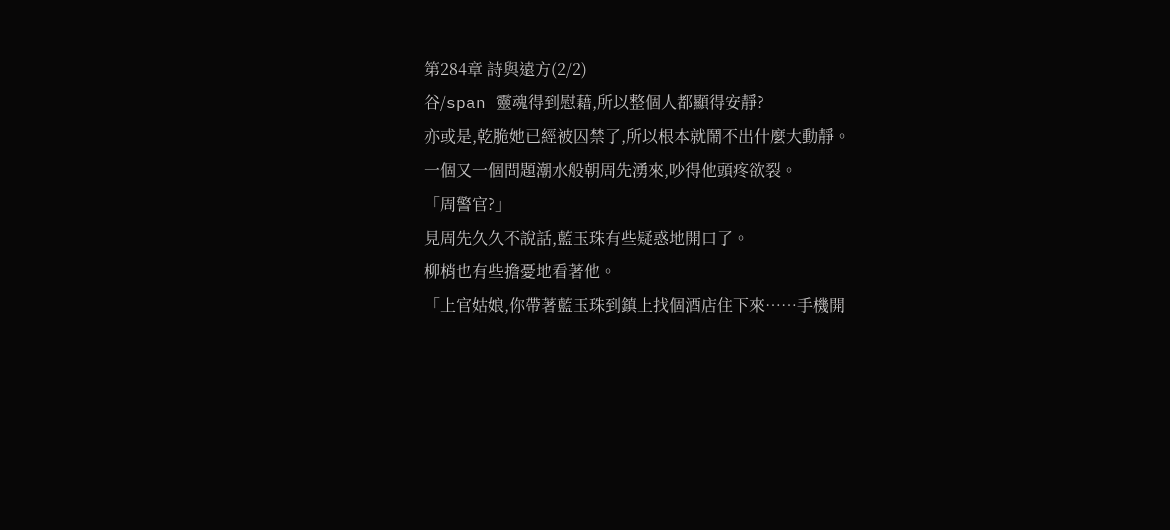第284章 詩與遠方(2/2)
谷/span 靈魂得到慰藉,所以整個人都顯得安靜?
亦或是,乾脆她已經被囚禁了,所以根本就鬧不出什麼大動靜。
一個又一個問題潮水般朝周先湧來,吵得他頭疼欲裂。
「周警官?」
見周先久久不說話,藍玉珠有些疑惑地開口了。
柳梢也有些擔憂地看著他。
「上官姑娘,你帶著藍玉珠到鎮上找個酒店住下來……手機開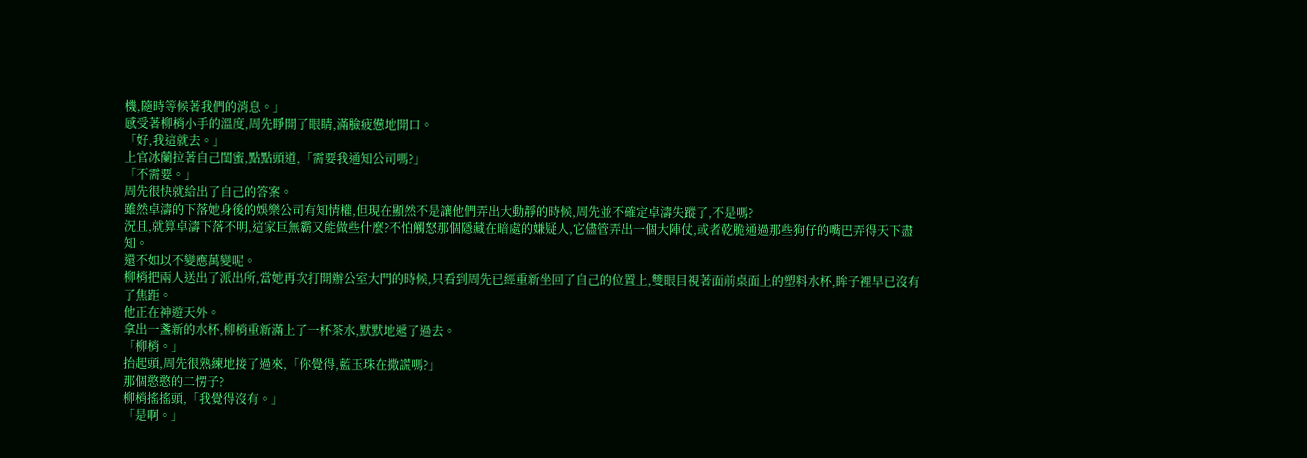機,隨時等候著我們的消息。」
感受著柳梢小手的溫度,周先睜開了眼睛,滿臉疲憊地開口。
「好,我這就去。」
上官冰蘭拉著自己閨蜜,點點頭道,「需要我通知公司嗎?」
「不需要。」
周先很快就給出了自己的答案。
雖然卓濤的下落她身後的娛樂公司有知情權,但現在顯然不是讓他們弄出大動靜的時候,周先並不確定卓濤失蹤了,不是嗎?
況且,就算卓濤下落不明,這家巨無霸又能做些什麼?不怕觸怒那個隱藏在暗處的嫌疑人,它儘管弄出一個大陣仗,或者乾脆通過那些狗仔的嘴巴弄得天下盡知。
還不如以不變應萬變呢。
柳梢把兩人送出了派出所,當她再次打開辦公室大門的時候,只看到周先已經重新坐回了自己的位置上,雙眼目視著面前桌面上的塑料水杯,眸子裡早已沒有了焦距。
他正在神遊天外。
拿出一盞新的水杯,柳梢重新滿上了一杯茶水,默默地遞了過去。
「柳梢。」
抬起頭,周先很熟練地接了過來,「你覺得,藍玉珠在撒謊嗎?」
那個憨憨的二愣子?
柳梢搖搖頭,「我覺得沒有。」
「是啊。」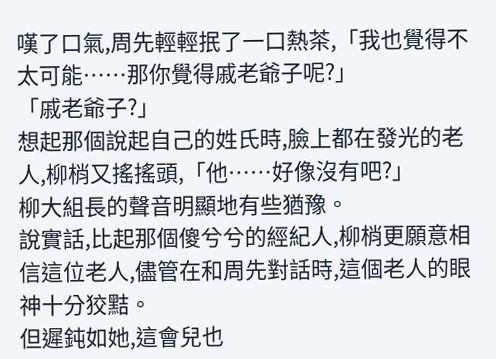嘆了口氣,周先輕輕抿了一口熱茶,「我也覺得不太可能……那你覺得戚老爺子呢?」
「戚老爺子?」
想起那個說起自己的姓氏時,臉上都在發光的老人,柳梢又搖搖頭,「他……好像沒有吧?」
柳大組長的聲音明顯地有些猶豫。
說實話,比起那個傻兮兮的經紀人,柳梢更願意相信這位老人,儘管在和周先對話時,這個老人的眼神十分狡黠。
但遲鈍如她,這會兒也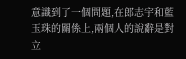意識到了一個問題,在郎志宇和藍玉珠的關係上,兩個人的說辭是對立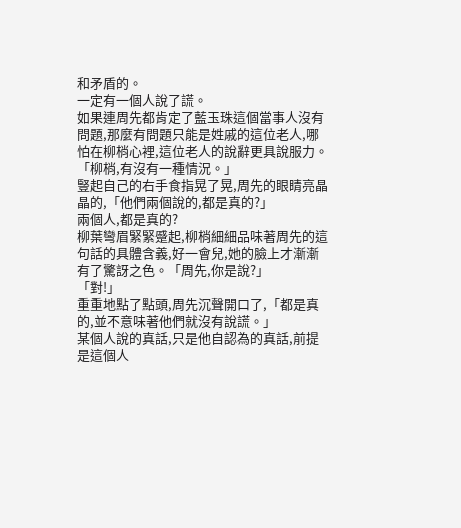和矛盾的。
一定有一個人說了謊。
如果連周先都肯定了藍玉珠這個當事人沒有問題,那麼有問題只能是姓戚的這位老人,哪怕在柳梢心裡,這位老人的說辭更具說服力。
「柳梢,有沒有一種情況。」
豎起自己的右手食指晃了晃,周先的眼睛亮晶晶的,「他們兩個說的,都是真的?」
兩個人,都是真的?
柳葉彎眉緊緊蹙起,柳梢細細品味著周先的這句話的具體含義,好一會兒,她的臉上才漸漸有了驚訝之色。「周先,你是說?」
「對!」
重重地點了點頭,周先沉聲開口了,「都是真的,並不意味著他們就沒有說謊。」
某個人說的真話,只是他自認為的真話,前提是這個人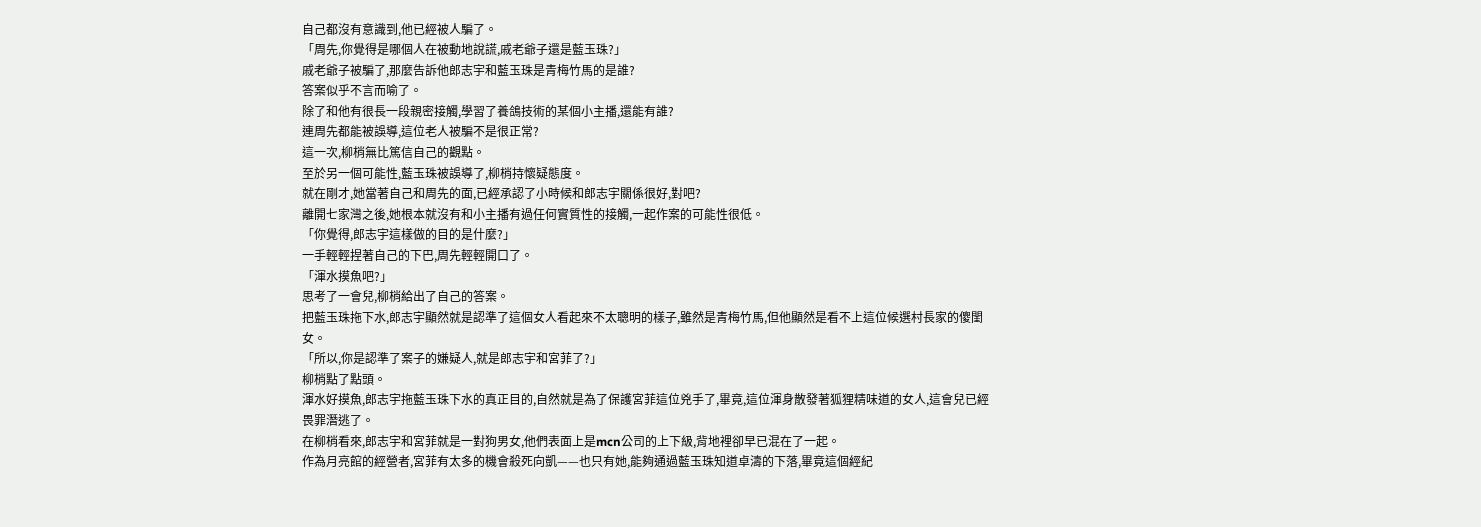自己都沒有意識到,他已經被人騙了。
「周先,你覺得是哪個人在被動地說謊,戚老爺子還是藍玉珠?」
戚老爺子被騙了,那麼告訴他郎志宇和藍玉珠是青梅竹馬的是誰?
答案似乎不言而喻了。
除了和他有很長一段親密接觸,學習了養鴿技術的某個小主播,還能有誰?
連周先都能被誤導,這位老人被騙不是很正常?
這一次,柳梢無比篤信自己的觀點。
至於另一個可能性,藍玉珠被誤導了,柳梢持懷疑態度。
就在剛才,她當著自己和周先的面,已經承認了小時候和郎志宇關係很好,對吧?
離開七家灣之後,她根本就沒有和小主播有過任何實質性的接觸,一起作案的可能性很低。
「你覺得,郎志宇這樣做的目的是什麼?」
一手輕輕捏著自己的下巴,周先輕輕開口了。
「渾水摸魚吧?」
思考了一會兒,柳梢給出了自己的答案。
把藍玉珠拖下水,郎志宇顯然就是認準了這個女人看起來不太聰明的樣子,雖然是青梅竹馬,但他顯然是看不上這位候選村長家的傻閨女。
「所以,你是認準了案子的嫌疑人,就是郎志宇和宮菲了?」
柳梢點了點頭。
渾水好摸魚,郎志宇拖藍玉珠下水的真正目的,自然就是為了保護宮菲這位兇手了,畢竟,這位渾身散發著狐狸精味道的女人,這會兒已經畏罪潛逃了。
在柳梢看來,郎志宇和宮菲就是一對狗男女,他們表面上是mcn公司的上下級,背地裡卻早已混在了一起。
作為月亮館的經營者,宮菲有太多的機會殺死向凱——也只有她,能夠通過藍玉珠知道卓濤的下落,畢竟這個經紀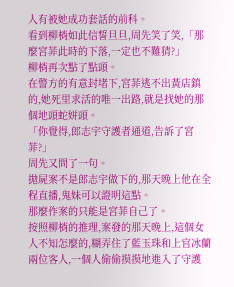人有被她成功套話的前科。
看到柳梢如此信誓旦旦,周先笑了笑,「那麼宮菲此時的下落,一定也不難猜?」
柳梢再次點了點頭。
在警方的有意封堵下,宮菲逃不出黃店鎮的,她死里求活的唯一出路,就是找她的那個地頭蛇姘頭。
「你覺得,郎志宇守護者通道,告訴了宮菲?」
周先又問了一句。
拋屍案不是郎志宇做下的,那天晚上他在全程直播,鬼妹可以證明這點。
那麼作案的只能是宮菲自己了。
按照柳梢的推理,案發的那天晚上,這個女人不知怎麼的,糊弄住了藍玉珠和上官冰蘭兩位客人,一個人偷偷摸摸地進入了守護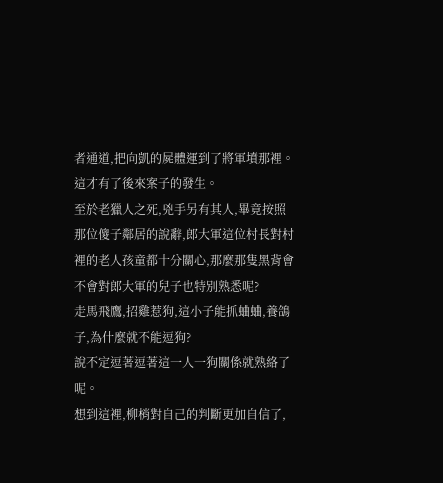者通道,把向凱的屍體運到了將軍墳那裡。
這才有了後來案子的發生。
至於老獵人之死,兇手另有其人,畢竟按照那位傻子鄰居的說辭,郎大軍這位村長對村裡的老人孩童都十分關心,那麼那隻黑背會不會對郎大軍的兒子也特別熟悉呢?
走馬飛鷹,招雞惹狗,這小子能抓蛐蛐,養鴿子,為什麼就不能逗狗?
說不定逗著逗著這一人一狗關係就熟絡了呢。
想到這裡,柳梢對自己的判斷更加自信了,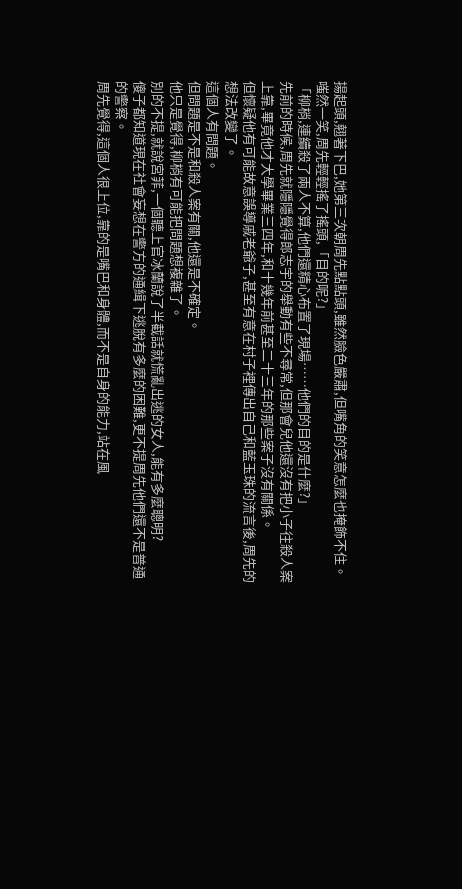揚起頭,翹著下巴,她第三次朝周先點點頭,雖然臉色嚴肅,但嘴角的笑意怎麼也掩飾不住。
嗤然一笑,周先輕輕搖了搖頭,「目的呢?」
「柳梢,連續殺了兩人不算,他們還精心布置了現場……他們的目的是什麼?」
先前的時候,周先就隱隱覺得郎志宇的舉動有些不尋常,但那會兒他還沒有把小子往殺人案上靠,畢竟他才大學畢業三四年,和十幾年前甚至二十三年的那些案子沒有關係。
但懷疑他有可能故意誤導戚老爺子,甚至有意在村子裡傳出自己和藍玉珠的流言後,周先的想法改變了。
這個人有問題。
但問題是不是和殺人案有關,他還是不確定。
他只是覺得,柳梢有可能把問題想複雜了。
別的不提,就說宮菲,一個聽上官冰蘭說了半截話就慌亂出逃的女人,能有多麼聰明?
傻子都知道現在社會妄想在警方的通緝下逃脫有多麼的困難,更不提周先他們還不是普通的警察。
周先覺得,這個人很上位,靠的是嘴巴和身體,而不是自身的能力,站在風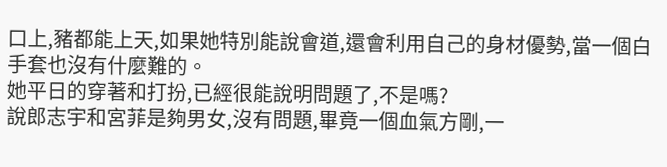口上,豬都能上天,如果她特別能說會道,還會利用自己的身材優勢,當一個白手套也沒有什麼難的。
她平日的穿著和打扮,已經很能說明問題了,不是嗎?
說郎志宇和宮菲是夠男女,沒有問題,畢竟一個血氣方剛,一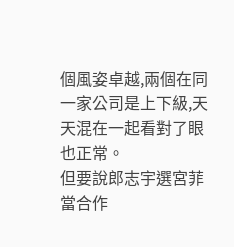個風姿卓越,兩個在同一家公司是上下級,天天混在一起看對了眼也正常。
但要說郎志宇選宮菲當合作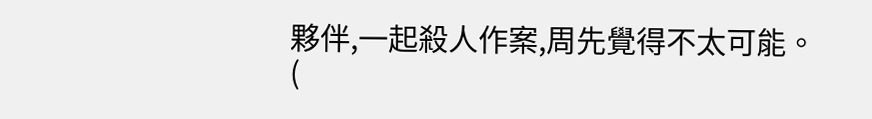夥伴,一起殺人作案,周先覺得不太可能。
(